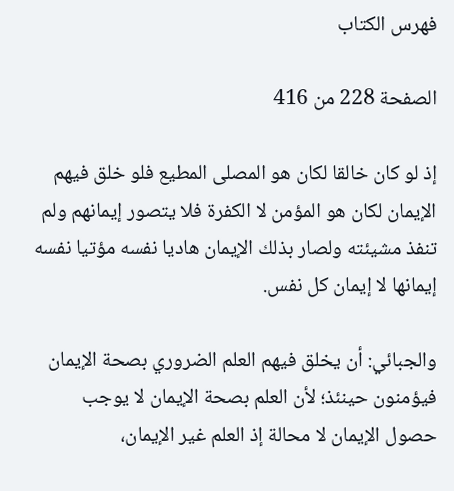فهرس الكتاب

الصفحة 228 من 416

إذ لو كان خالقا لكان هو المصلى المطيع فلو خلق فيهم الإيمان لكان هو المؤمن لا الكفرة فلا يتصور إيمانهم ولم تنفذ مشيئته ولصار بذلك الإيمان هاديا نفسه مؤتيا نفسه إيمانها لا إيمان كل نفس.

والجبائي: أن يخلق فيهم العلم الضروري بصحة الإيمان فيؤمنون حينئذ؛ لأن العلم بصحة الإيمان لا يوجب حصول الإيمان لا محالة إذ العلم غير الإيمان،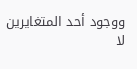ووجود أحد المتغايرين لا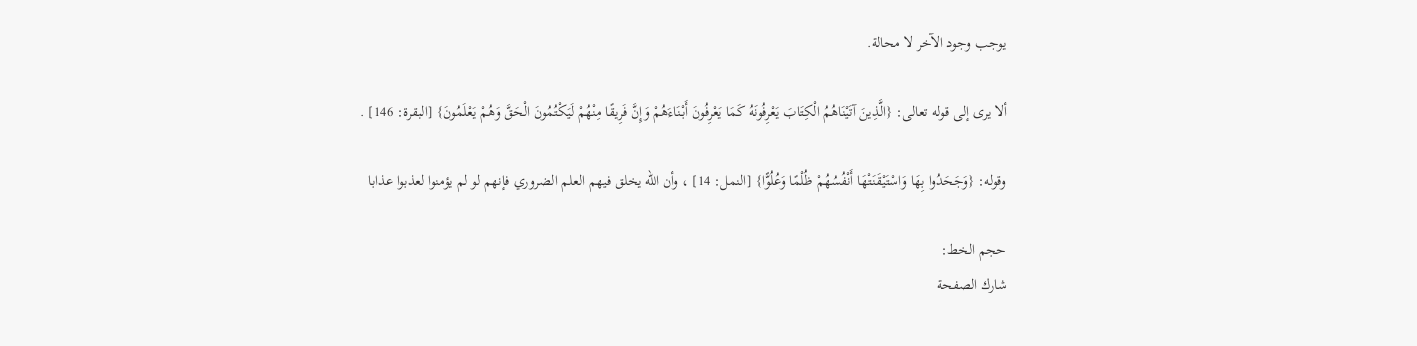يوجب وجود الآخر لا محالة.

ألا يرى إلى قوله تعالى: {الَّذِينَ آتَيْنَاهُمُ الْكِتَابَ يَعْرِفُونَهُ كَمَا يَعْرِفُونَ أَبْنَاءَهُمْ وَإِنَّ فَرِيقًا مِنْهُمْ لَيَكْتُمُونَ الْحَقَّ وَهُمْ يَعْلَمُونَ} [البقرة: 146] .

وقوله: {وَجَحَدُوا بِهَا وَاسْتَيْقَنَتْهَا أَنْفُسُهُمْ ظُلْمًا وَعُلُوًّا} [النمل: 14] ، وأن الله يخلق فيهم العلم الضروري فإنهم لو لم يؤمنوا لعذبوا عذابا

حجم الخط:
شارك الصفحة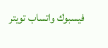فيسبوك واتساب تويتر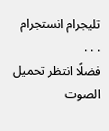تليجرام انستجرام
. . .
فضلًا انتظر تحميل الصوت